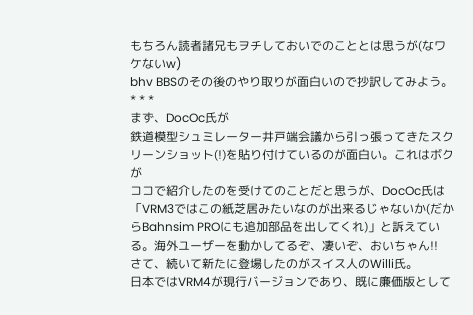もちろん読者諸兄もヲチしておいでのこととは思うが(なワケないw)
bhv BBSのその後のやり取りが面白いので抄訳してみよう。
* * *
まず、DocOc氏が
鉄道模型シュミレーター井戸端会議から引っ張ってきたスクリーンショット(!)を貼り付けているのが面白い。これはボクが
ココで紹介したのを受けてのことだと思うが、DocOc氏は「VRM3ではこの紙芝居みたいなのが出来るじゃないか(だからBahnsim PROにも追加部品を出してくれ)」と訴えている。海外ユーザーを動かしてるぞ、凄いぞ、おいちゃん!!
さて、続いて新たに登場したのがスイス人のWilli氏。
日本ではVRM4が現行バージョンであり、既に廉価版として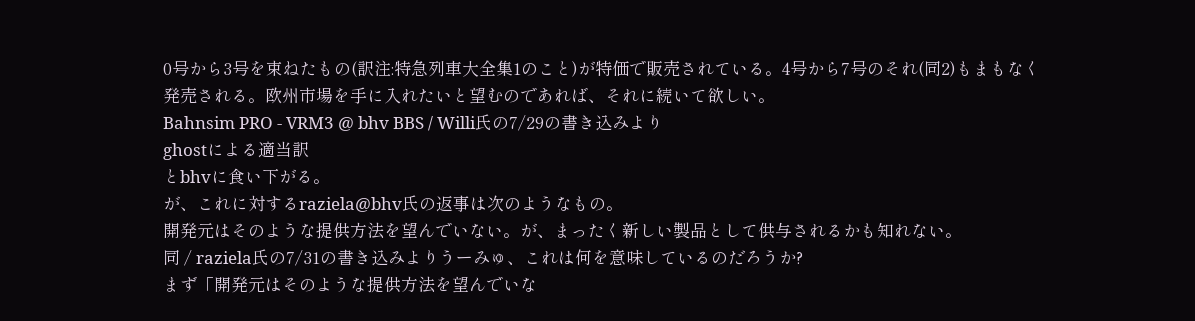0号から3号を束ねたもの(訳注:特急列車大全集1のこと)が特価で販売されている。4号から7号のそれ(同2)もまもなく発売される。欧州市場を手に入れたいと望むのであれば、それに続いて欲しい。
Bahnsim PRO - VRM3 @ bhv BBS / Willi氏の7/29の書き込みより
ghostによる適当訳
とbhvに食い下がる。
が、これに対するraziela@bhv氏の返事は次のようなもの。
開発元はそのような提供方法を望んでいない。が、まったく新しい製品として供与されるかも知れない。
同 / raziela氏の7/31の書き込みよりうーみゅ、これは何を意味しているのだろうか?
まず「開発元はそのような提供方法を望んでいな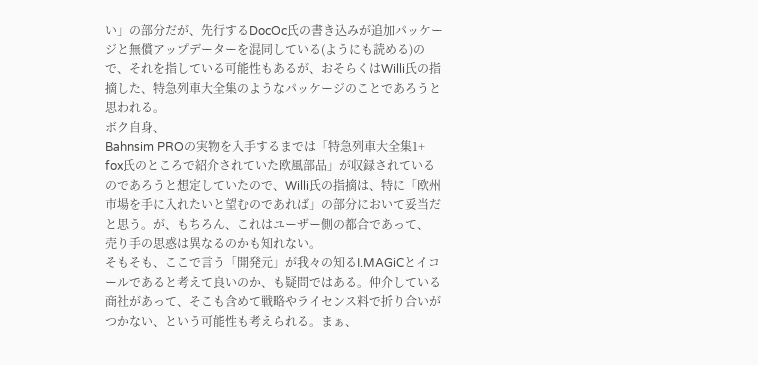い」の部分だが、先行するDocOc氏の書き込みが追加パッケージと無償アップデーターを混同している(ようにも読める)ので、それを指している可能性もあるが、おそらくはWilli氏の指摘した、特急列車大全集のようなパッケージのことであろうと思われる。
ボク自身、
Bahnsim PROの実物を入手するまでは「特急列車大全集1+
fox氏のところで紹介されていた欧風部品」が収録されているのであろうと想定していたので、Willi氏の指摘は、特に「欧州市場を手に入れたいと望むのであれば」の部分において妥当だと思う。が、もちろん、これはユーザー側の都合であって、
売り手の思惑は異なるのかも知れない。
そもそも、ここで言う「開発元」が我々の知るI.MAGiCとイコールであると考えて良いのか、も疑問ではある。仲介している商社があって、そこも含めて戦略やライセンス料で折り合いがつかない、という可能性も考えられる。まぁ、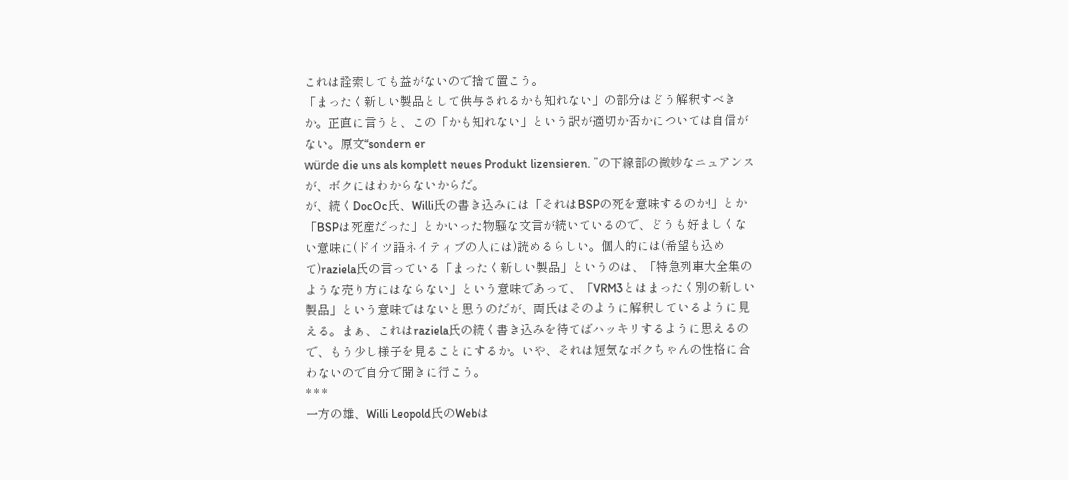これは詮索しても益がないので捨て置こう。
「まったく新しい製品として供与されるかも知れない」の部分はどう解釈すべきか。正直に言うと、この「かも知れない」という訳が適切か否かについては自信がない。原文“sondern er
würde die uns als komplett neues Produkt lizensieren. ”の下線部の微妙なニュアンスが、ボクにはわからないからだ。
が、続くDocOc氏、Willi氏の書き込みには「それはBSPの死を意味するのか!」とか「BSPは死産だった」とかいった物騒な文言が続いているので、どうも好ましくない意味に(ドイツ語ネイティブの人には)読めるらしい。個人的には(希望も込めて)raziela氏の言っている「まったく新しい製品」というのは、「特急列車大全集のような売り方にはならない」という意味であって、「VRM3とはまったく別の新しい製品」という意味ではないと思うのだが、両氏はそのように解釈しているように見える。まぁ、これはraziela氏の続く書き込みを待てばハッキリするように思えるので、もう少し様子を見ることにするか。いや、それは短気なボクちゃんの性格に合わないので自分で聞きに行こう。
* * *
一方の雄、Willi Leopold氏のWebは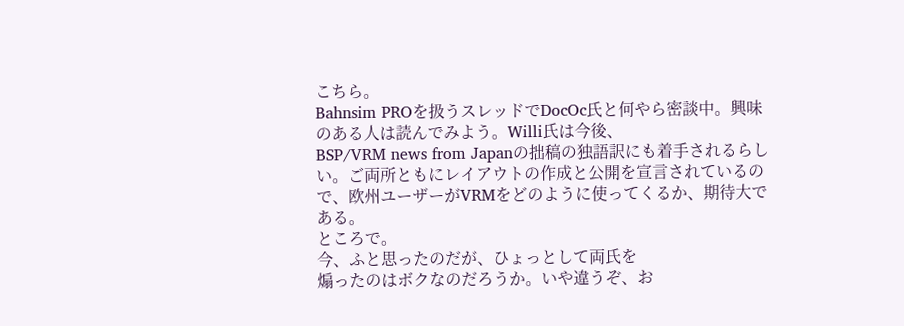こちら。
Bahnsim PROを扱うスレッドでDocOc氏と何やら密談中。興味のある人は読んでみよう。Willi氏は今後、
BSP/VRM news from Japanの拙稿の独語訳にも着手されるらしい。ご両所ともにレイアウトの作成と公開を宣言されているので、欧州ユーザーがVRMをどのように使ってくるか、期待大である。
ところで。
今、ふと思ったのだが、ひょっとして両氏を
煽ったのはボクなのだろうか。いや違うぞ、お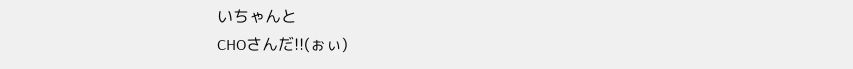いちゃんと
CHOさんだ!!(ぉぃ)